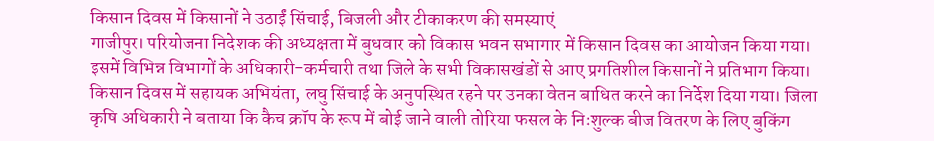किसान दिवस में किसानों ने उठाईं सिंचाई, बिजली और टीकाकरण की समस्याएं
गाजीपुर। परियोजना निदेशक की अध्यक्षता में बुधवार को विकास भवन सभागार में किसान दिवस का आयोजन किया गया। इसमें विभिन्न विभागों के अधिकारी-कर्मचारी तथा जिले के सभी विकासखंडों से आए प्रगतिशील किसानों ने प्रतिभाग किया। किसान दिवस में सहायक अभियंता, लघु सिंचाई के अनुपस्थित रहने पर उनका वेतन बाधित करने का निर्देश दिया गया। जिला कृषि अधिकारी ने बताया कि कैच क्रॉप के रूप में बोई जाने वाली तोरिया फसल के निःशुल्क बीज वितरण के लिए बुकिंग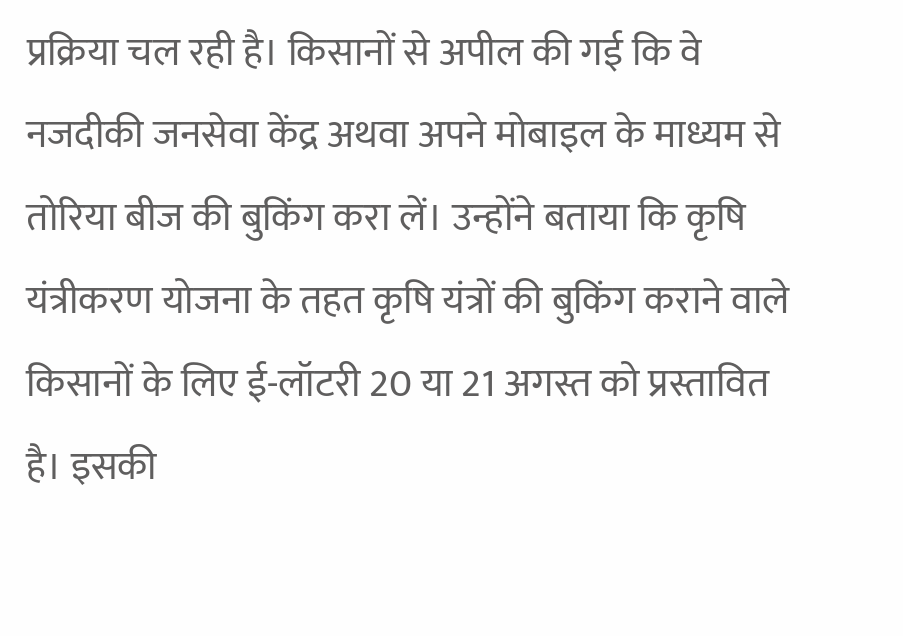प्रक्रिया चल रही है। किसानों से अपील की गई कि वे नजदीकी जनसेवा केंद्र अथवा अपने मोबाइल के माध्यम से तोरिया बीज की बुकिंग करा लें। उन्होंने बताया कि कृषि यंत्रीकरण योजना के तहत कृषि यंत्रों की बुकिंग कराने वाले किसानों के लिए ई-लॉटरी 20 या 21 अगस्त को प्रस्तावित है। इसकी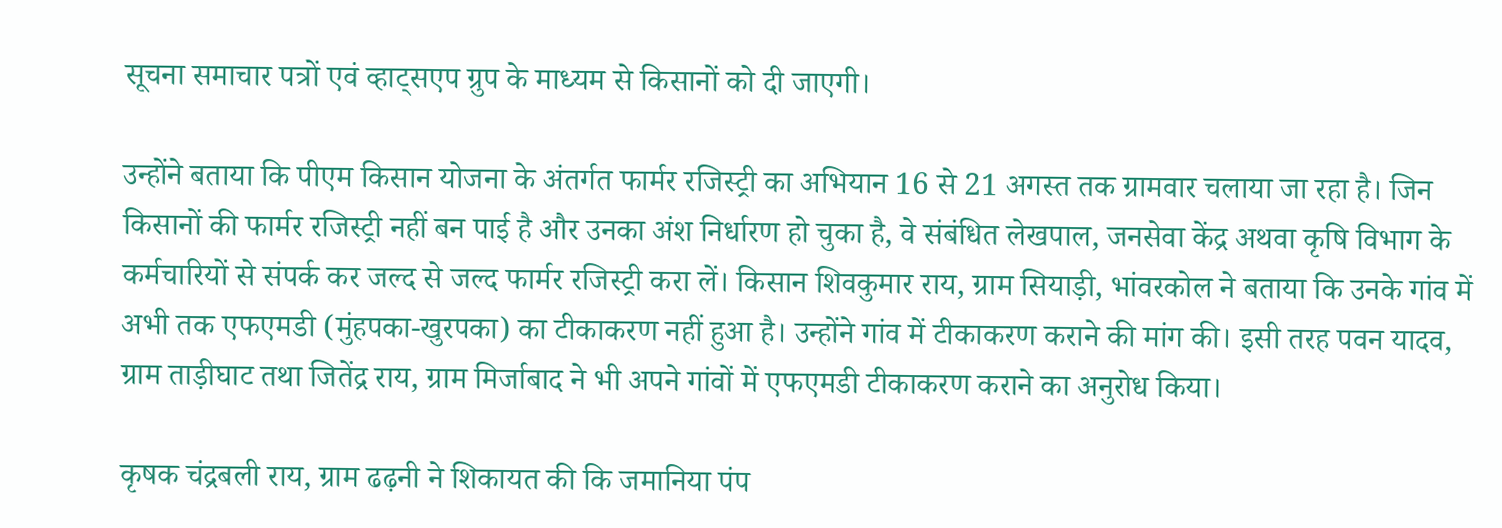सूचना समाचार पत्रों एवं व्हाट्सएप ग्रुप के माध्यम से किसानों को दी जाएगी।

उन्होंने बताया कि पीएम किसान योजना के अंतर्गत फार्मर रजिस्ट्री का अभियान 16 से 21 अगस्त तक ग्रामवार चलाया जा रहा है। जिन किसानों की फार्मर रजिस्ट्री नहीं बन पाई है और उनका अंश निर्धारण हो चुका है, वे संबंधित लेखपाल, जनसेवा केंद्र अथवा कृषि विभाग के कर्मचारियों से संपर्क कर जल्द से जल्द फार्मर रजिस्ट्री करा लें। किसान शिवकुमार राय, ग्राम सियाड़ी, भांवरकोल ने बताया कि उनके गांव में अभी तक एफएमडी (मुंहपका-खुरपका) का टीकाकरण नहीं हुआ है। उन्होंने गांव में टीकाकरण कराने की मांग की। इसी तरह पवन यादव, ग्राम ताड़ीघाट तथा जितेंद्र राय, ग्राम मिर्जाबाद ने भी अपने गांवों में एफएमडी टीकाकरण कराने का अनुरोध किया।

कृषक चंद्रबली राय, ग्राम ढढ़नी ने शिकायत की कि जमानिया पंप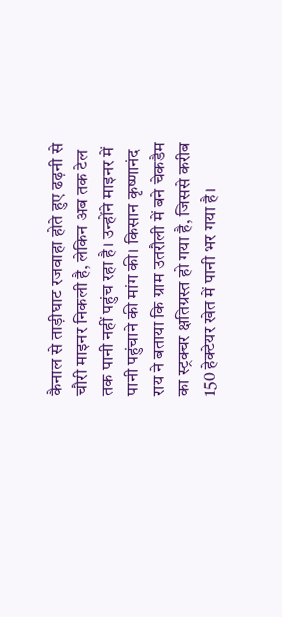कैनाल से ताड़ीघाट रजवाहा होते हुए ढढ़नी से चौरी माइनर निकली है, लेकिन अब तक टेल तक पानी नहीं पहुंच रहा है। उन्होंने माइनर में पानी पहुंचाने की मांग की। किसान कृष्णानंद राय ने बताया कि ग्राम उतरौली में बने चेकडैम का स्ट्रक्चर क्षतिग्रस्त हो गया है, जिससे करीब 150 हेक्टेयर खेत में पानी भर गया है।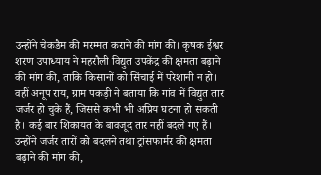उन्होंने चेकडैम की मरम्मत कराने की मांग की। कृषक ईश्वर शरण उपाध्याय ने महरौली विद्युत उपकेंद्र की क्षमता बढ़ाने की मांग की, ताकि किसानों को सिंचाई में परेशानी न हो। वहीं अनूप राय, ग्राम पकड़ी ने बताया कि गांव में विद्युत तार जर्जर हो चुके हैं, जिससे कभी भी अप्रिय घटना हो सकती है। कई बार शिकायत के बावजूद तार नहीं बदले गए हैं। उन्होंने जर्जर तारों को बदलने तथा ट्रांसफार्मर की क्षमता बढ़ाने की मांग की,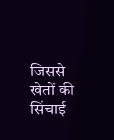जिससे खेतों की सिंचाई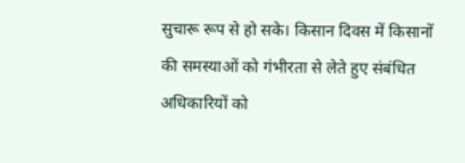सुचारू रूप से हो सके। किसान दिवस में किसानों की समस्याओं को गंभीरता से लेते हुए संबंधित अधिकारियों को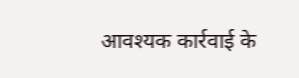आवश्यक कार्रवाई के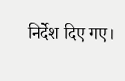निर्देश दिए गए।